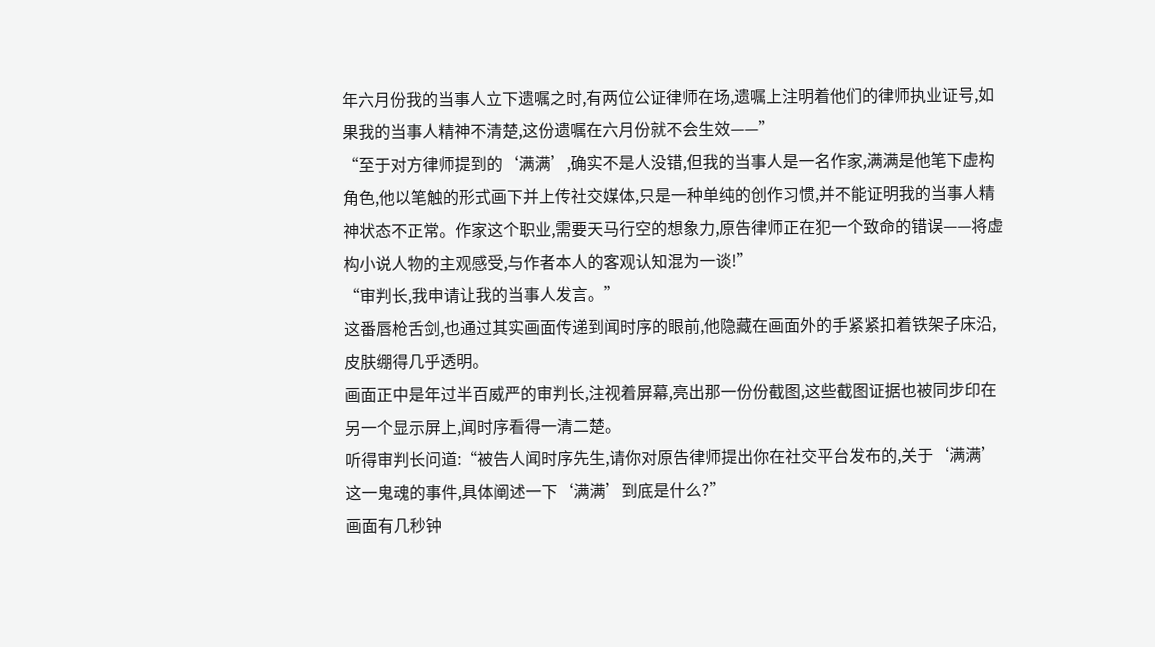年六月份我的当事人立下遗嘱之时,有两位公证律师在场,遗嘱上注明着他们的律师执业证号,如果我的当事人精神不清楚,这份遗嘱在六月份就不会生效——”
“至于对方律师提到的‘满满’,确实不是人没错,但我的当事人是一名作家,满满是他笔下虚构角色,他以笔触的形式画下并上传社交媒体,只是一种单纯的创作习惯,并不能证明我的当事人精神状态不正常。作家这个职业,需要天马行空的想象力,原告律师正在犯一个致命的错误——将虚构小说人物的主观感受,与作者本人的客观认知混为一谈!”
“审判长,我申请让我的当事人发言。”
这番唇枪舌剑,也通过其实画面传递到闻时序的眼前,他隐藏在画面外的手紧紧扣着铁架子床沿,皮肤绷得几乎透明。
画面正中是年过半百威严的审判长,注视着屏幕,亮出那一份份截图,这些截图证据也被同步印在另一个显示屏上,闻时序看得一清二楚。
听得审判长问道:“被告人闻时序先生,请你对原告律师提出你在社交平台发布的,关于‘满满’这一鬼魂的事件,具体阐述一下‘满满’到底是什么?”
画面有几秒钟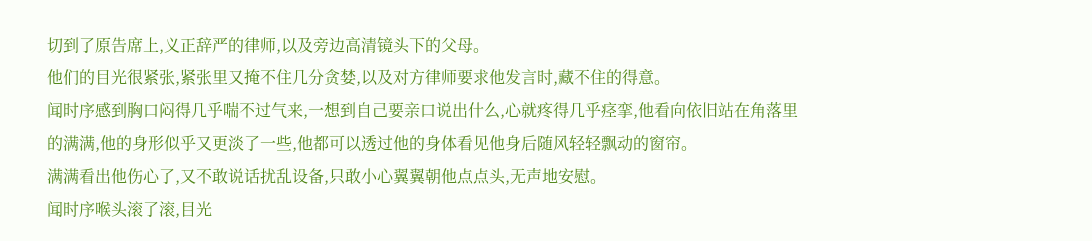切到了原告席上,义正辞严的律师,以及旁边高清镜头下的父母。
他们的目光很紧张,紧张里又掩不住几分贪婪,以及对方律师要求他发言时,藏不住的得意。
闻时序感到胸口闷得几乎喘不过气来,一想到自己要亲口说出什么,心就疼得几乎痉挛,他看向依旧站在角落里的满满,他的身形似乎又更淡了一些,他都可以透过他的身体看见他身后随风轻轻飘动的窗帘。
满满看出他伤心了,又不敢说话扰乱设备,只敢小心翼翼朝他点点头,无声地安慰。
闻时序喉头滚了滚,目光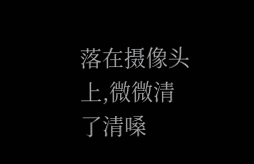落在摄像头上,微微清了清嗓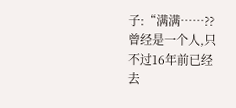子:“满满……??曾经是一个人,只不过16年前已经去